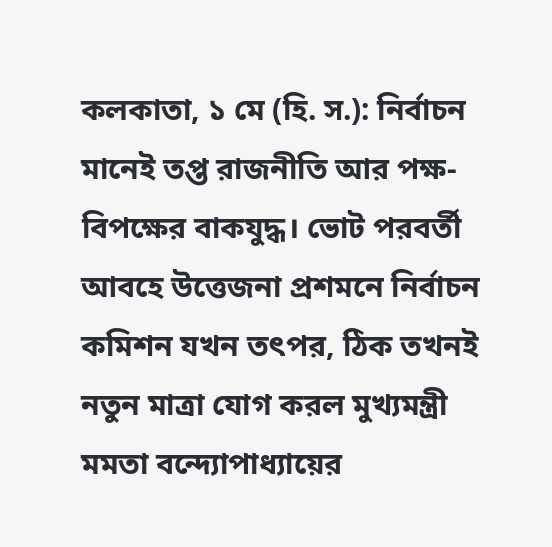কলকাতা, ১ মে (হি. স.): নির্বাচন মানেই তপ্ত রাজনীতি আর পক্ষ-বিপক্ষের বাকযুদ্ধ। ভোট পরবর্তী আবহে উত্তেজনা প্রশমনে নির্বাচন কমিশন যখন তৎপর, ঠিক তখনই নতুন মাত্রা যোগ করল মুখ্যমন্ত্রী মমতা বন্দ্যোপাধ্যায়ের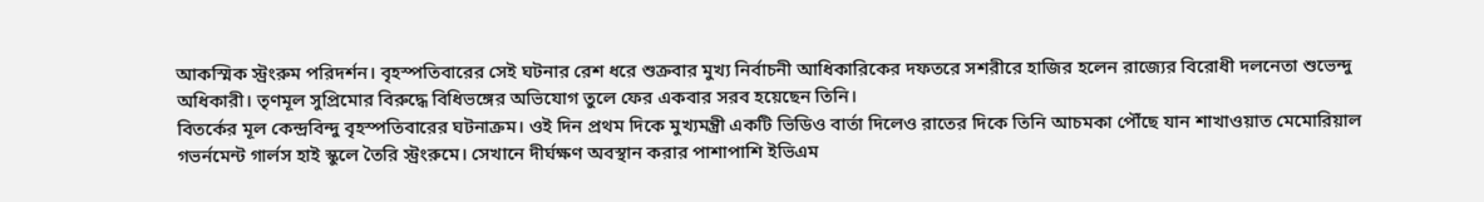আকস্মিক স্ট্রংরুম পরিদর্শন। বৃহস্পতিবারের সেই ঘটনার রেশ ধরে শুক্রবার মুখ্য নির্বাচনী আধিকারিকের দফতরে সশরীরে হাজির হলেন রাজ্যের বিরোধী দলনেতা শুভেন্দু অধিকারী। তৃণমূল সুপ্রিমোর বিরুদ্ধে বিধিভঙ্গের অভিযোগ তুলে ফের একবার সরব হয়েছেন তিনি।
বিতর্কের মূল কেন্দ্রবিন্দু বৃহস্পতিবারের ঘটনাক্রম। ওই দিন প্রথম দিকে মুখ্যমন্ত্রী একটি ভিডিও বার্তা দিলেও রাতের দিকে তিনি আচমকা পৌঁছে যান শাখাওয়াত মেমোরিয়াল গভর্নমেন্ট গার্লস হাই স্কুলে তৈরি স্ট্রংরুমে। সেখানে দীর্ঘক্ষণ অবস্থান করার পাশাপাশি ইভিএম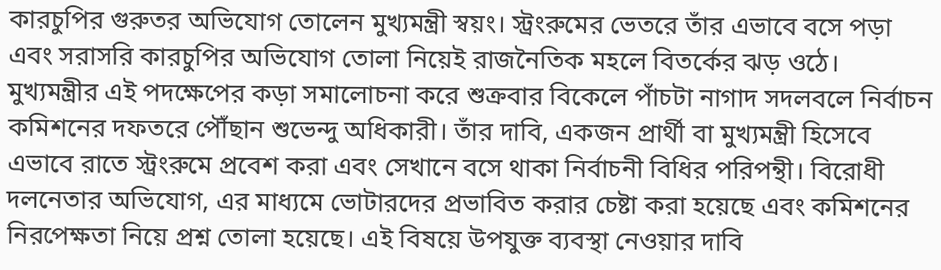কারচুপির গুরুতর অভিযোগ তোলেন মুখ্যমন্ত্রী স্বয়ং। স্ট্রংরুমের ভেতরে তাঁর এভাবে বসে পড়া এবং সরাসরি কারচুপির অভিযোগ তোলা নিয়েই রাজনৈতিক মহলে বিতর্কের ঝড় ওঠে।
মুখ্যমন্ত্রীর এই পদক্ষেপের কড়া সমালোচনা করে শুক্রবার বিকেলে পাঁচটা নাগাদ সদলবলে নির্বাচন কমিশনের দফতরে পৌঁছান শুভেন্দু অধিকারী। তাঁর দাবি, একজন প্রার্থী বা মুখ্যমন্ত্রী হিসেবে এভাবে রাতে স্ট্রংরুমে প্রবেশ করা এবং সেখানে বসে থাকা নির্বাচনী বিধির পরিপন্থী। বিরোধী দলনেতার অভিযোগ, এর মাধ্যমে ভোটারদের প্রভাবিত করার চেষ্টা করা হয়েছে এবং কমিশনের নিরপেক্ষতা নিয়ে প্রশ্ন তোলা হয়েছে। এই বিষয়ে উপযুক্ত ব্যবস্থা নেওয়ার দাবি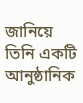জানিয়ে তিনি একটি আনুষ্ঠানিক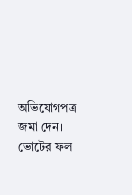অভিযোগপত্র জমা দেন।
ভোটের ফল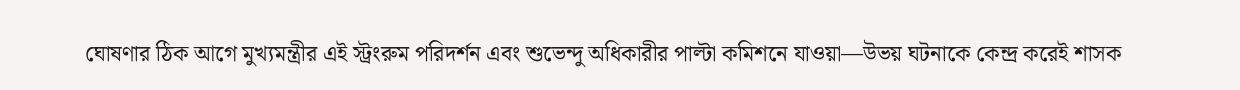ঘোষণার ঠিক আগে মুখ্যমন্ত্রীর এই স্ট্রংরুম পরিদর্শন এবং শুভেন্দু অধিকারীর পাল্টা কমিশনে যাওয়া—উভয় ঘটনাকে কেন্দ্র করেই শাসক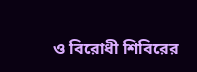ও বিরোধী শিবিরের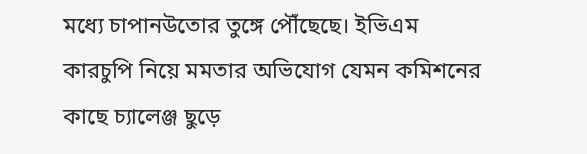মধ্যে চাপানউতোর তুঙ্গে পৌঁছেছে। ইভিএম কারচুপি নিয়ে মমতার অভিযোগ যেমন কমিশনের কাছে চ্যালেঞ্জ ছুড়ে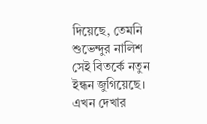দিয়েছে, তেমনি শুভেন্দুর নালিশ সেই বিতর্কে নতুন ইন্ধন জুগিয়েছে। এখন দেখার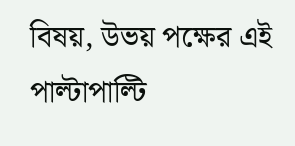বিষয়, উভয় পক্ষের এই পাল্টাপাল্টি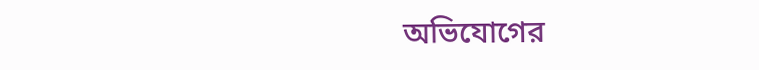অভিযোগের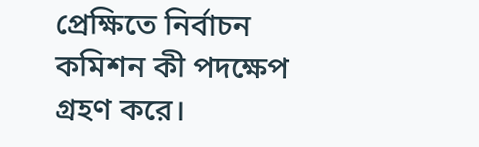প্রেক্ষিতে নির্বাচন কমিশন কী পদক্ষেপ গ্রহণ করে।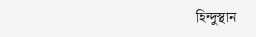হিন্দুস্থান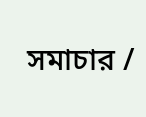সমাচার /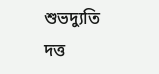শুভদ্যুতি দত্ত